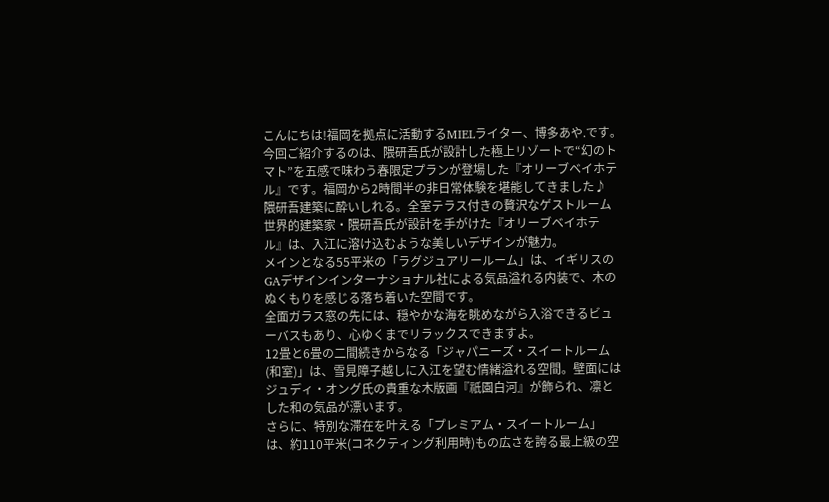こんにちは!福岡を拠点に活動するMIELライター、博多あや.です。
今回ご紹介するのは、隈研吾氏が設計した極上リゾートで“幻のトマト”を五感で味わう春限定プランが登場した『オリーブベイホテル』です。福岡から2時間半の非日常体験を堪能してきました♪
隈研吾建築に酔いしれる。全室テラス付きの贅沢なゲストルーム
世界的建築家・隈研吾氏が設計を手がけた『オリーブベイホテル』は、入江に溶け込むような美しいデザインが魅力。
メインとなる55平米の「ラグジュアリールーム」は、イギリスのGAデザインインターナショナル社による気品溢れる内装で、木のぬくもりを感じる落ち着いた空間です。
全面ガラス窓の先には、穏やかな海を眺めながら入浴できるビューバスもあり、心ゆくまでリラックスできますよ。
12畳と6畳の二間続きからなる「ジャパニーズ・スイートルーム(和室)」は、雪見障子越しに入江を望む情緒溢れる空間。壁面にはジュディ・オング氏の貴重な木版画『祇園白河』が飾られ、凛とした和の気品が漂います。
さらに、特別な滞在を叶える「プレミアム・スイートルーム」は、約110平米(コネクティング利用時)もの広さを誇る最上級の空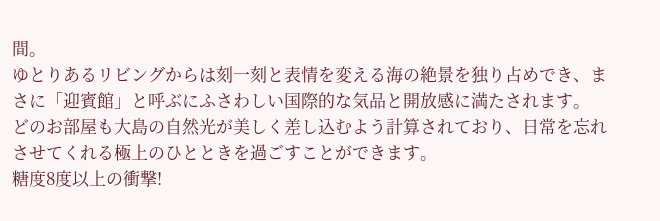間。
ゆとりあるリビングからは刻一刻と表情を変える海の絶景を独り占めでき、まさに「迎賓館」と呼ぶにふさわしい国際的な気品と開放感に満たされます。
どのお部屋も大島の自然光が美しく差し込むよう計算されており、日常を忘れさせてくれる極上のひとときを過ごすことができます。
糖度8度以上の衝撃!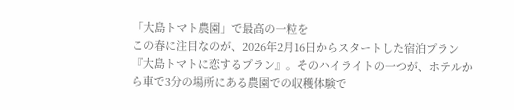「大島トマト農園」で最高の一粒を
この春に注目なのが、2026年2月16日からスタートした宿泊プラン『大島トマトに恋するプラン』。そのハイライトの一つが、ホテルから車で3分の場所にある農園での収穫体験で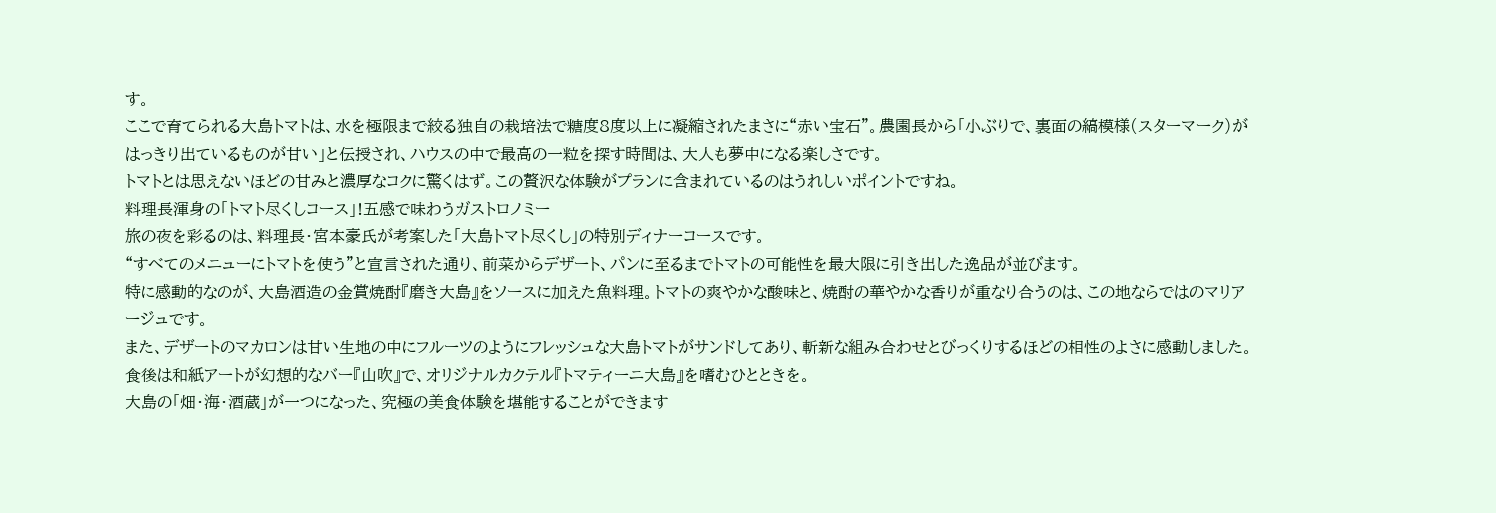す。
ここで育てられる大島トマトは、水を極限まで絞る独自の栽培法で糖度8度以上に凝縮されたまさに“赤い宝石”。農園長から「小ぶりで、裏面の縞模様(スターマーク)がはっきり出ているものが甘い」と伝授され、ハウスの中で最高の一粒を探す時間は、大人も夢中になる楽しさです。
トマトとは思えないほどの甘みと濃厚なコクに驚くはず。この贅沢な体験がプランに含まれているのはうれしいポイントですね。
料理長渾身の「トマト尽くしコース」!五感で味わうガストロノミー
旅の夜を彩るのは、料理長・宮本豪氏が考案した「大島トマト尽くし」の特別ディナーコースです。
“すべてのメニューにトマトを使う”と宣言された通り、前菜からデザート、パンに至るまでトマトの可能性を最大限に引き出した逸品が並びます。
特に感動的なのが、大島酒造の金賞焼酎『磨き大島』をソースに加えた魚料理。トマトの爽やかな酸味と、焼酎の華やかな香りが重なり合うのは、この地ならではのマリアージュです。
また、デザートのマカロンは甘い生地の中にフルーツのようにフレッシュな大島トマトがサンドしてあり、斬新な組み合わせとびっくりするほどの相性のよさに感動しました。
食後は和紙アートが幻想的なバー『山吹』で、オリジナルカクテル『トマティーニ大島』を嗜むひとときを。
大島の「畑・海・酒蔵」が一つになった、究極の美食体験を堪能することができます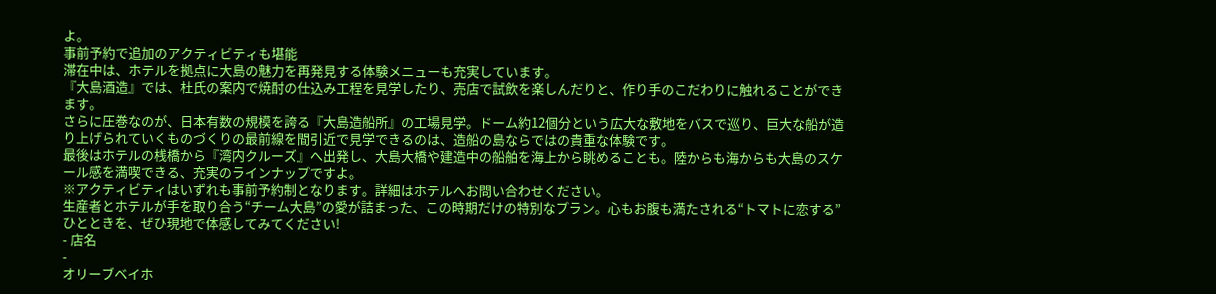よ。
事前予約で追加のアクティビティも堪能
滞在中は、ホテルを拠点に大島の魅力を再発見する体験メニューも充実しています。
『大島酒造』では、杜氏の案内で焼酎の仕込み工程を見学したり、売店で試飲を楽しんだりと、作り手のこだわりに触れることができます。
さらに圧巻なのが、日本有数の規模を誇る『大島造船所』の工場見学。ドーム約12個分という広大な敷地をバスで巡り、巨大な船が造り上げられていくものづくりの最前線を間引近で見学できるのは、造船の島ならではの貴重な体験です。
最後はホテルの桟橋から『湾内クルーズ』へ出発し、大島大橋や建造中の船舶を海上から眺めることも。陸からも海からも大島のスケール感を満喫できる、充実のラインナップですよ。
※アクティビティはいずれも事前予約制となります。詳細はホテルへお問い合わせください。
生産者とホテルが手を取り合う“チーム大島”の愛が詰まった、この時期だけの特別なプラン。心もお腹も満たされる“トマトに恋する”ひとときを、ぜひ現地で体感してみてください!
- 店名
-
オリーブベイホ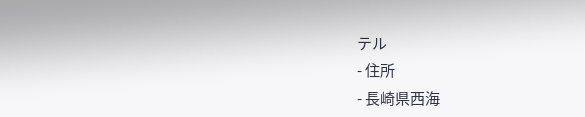テル
- 住所
- 長崎県西海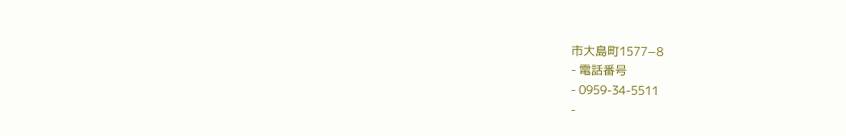市大島町1577−8
- 電話番号
- 0959-34-5511
-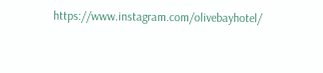https://www.instagram.com/olivebayhotel/